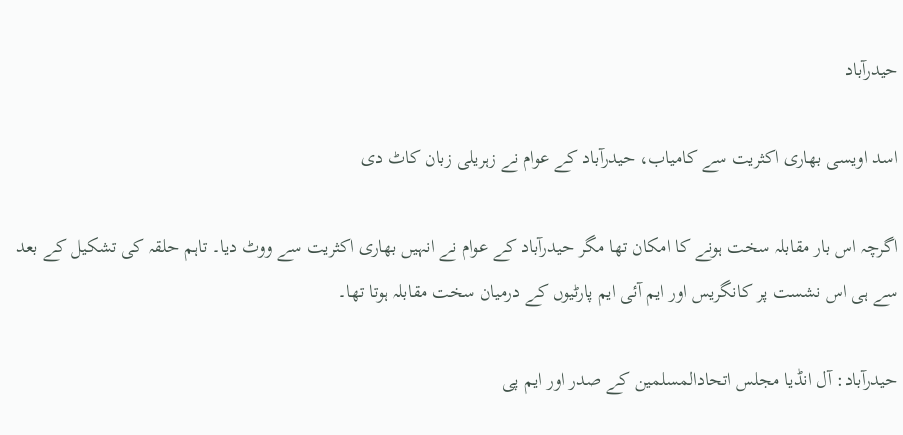حیدرآباد

اسد اویسی بھاری اکثریت سے کامیاب، حیدرآباد کے عوام نے زہریلی زبان کاٹ دی

اگرچہ اس بار مقابلہ سخت ہونے کا امکان تھا مگر حیدرآباد کے عوام نے انہیں بھاری اکثریت سے ووٹ دیا۔ تاہم حلقہ کی تشکیل کے بعد سے ہی اس نشست پر کانگریس اور ایم آئی ایم پارٹیوں کے درمیان سخت مقابلہ ہوتا تھا۔

حیدرآباد: آل انڈیا مجلس اتحادالمسلمین کے صدر اور ایم پی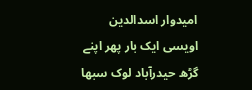امیدوار اسدالدین اویسی ایک بار پھر اپنے گڑھ حیدرآباد لوک سبھا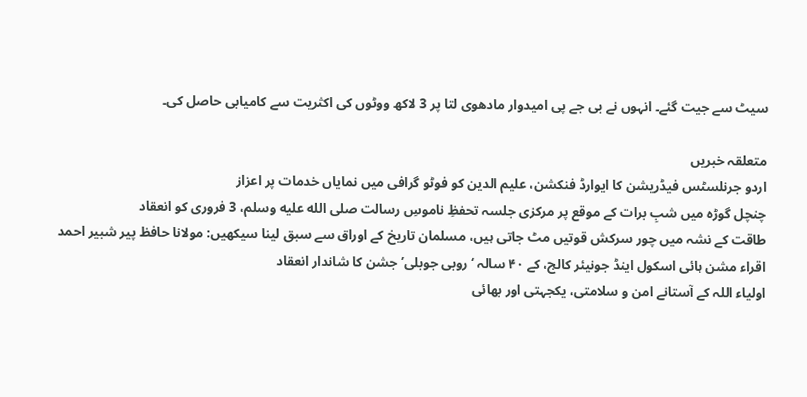سیٹ سے جیت گئے۔ انہوں نے بی جے پی امیدوار مادھوی لتا پر 3 لاکھ ووٹوں کی اکثریت سے کامیابی حاصل کی۔

متعلقہ خبریں
اردو جرنلسٹس فیڈریشن کا ایوارڈ فنکشن، علیم الدین کو فوٹو گرافی میں نمایاں خدمات پر اعزاز
چنچل گوڑہ میں شبِ برات کے موقع پر مرکزی جلسہ تحفظِ ناموسِ رسالت صلى الله عليه وسلم، 3 فروری کو انعقاد
طاقت کے نشہ میں چور سرکش قوتیں مٹ جاتی ہیں، مسلمان تاریخ کے اوراق سے سبق لینا سیکھیں: مولانا حافظ پیر شبیر احمد
اقراء مشن ہائی اسکول اینڈ جونیئر کالج، کے ۴۰ سالہ ‘روبی جوبلی’ جشن کا شاندار انعقاد
اولیاء اللہ کے آستانے امن و سلامتی، یکجہتی اور بھائی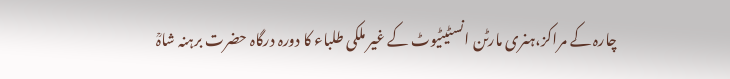چارہ کے مراکز،ہنری مارٹن انسٹیٹیوٹ کے غیر ملکی طلباء کا دورہ درگاہ حضرت برہنہ شاہؒ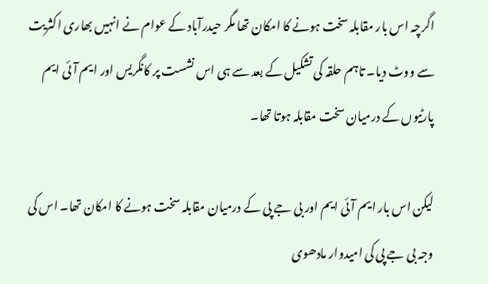اگرچہ اس بار مقابلہ سخت ہونے کا امکان تھا مگر حیدرآباد کے عوام نے انہیں بھاری اکثریت سے ووٹ دیا۔ تاہم حلقہ کی تشکیل کے بعد سے ہی اس نشست پر کانگریس اور ایم آئی ایم پارٹیوں کے درمیان سخت مقابلہ ہوتا تھا۔

لیکن اس بار ایم آئی ایم اور بی جے پی کے درمیان مقابلہ سخت ہونے کا امکان تھا۔ اس کی وجہ بی جے پی کی امیدوار مادھوی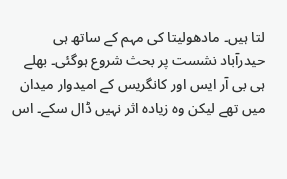لتا ہیں۔ مادھولیتا کی مہم کے ساتھ ہی حیدرآباد نشست پر بحث شروع ہوگئی۔ بھلے ہی بی آر ایس اور کانگریس کے امیدوار میدان میں تھے لیکن وہ زیادہ اثر نہیں ڈال سکے۔ اس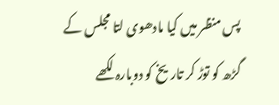پس منظر میں کیا مادھوی لتا مجلس کے گڑھ کو توڑ کر تاریخ کو دوبارہ لکھے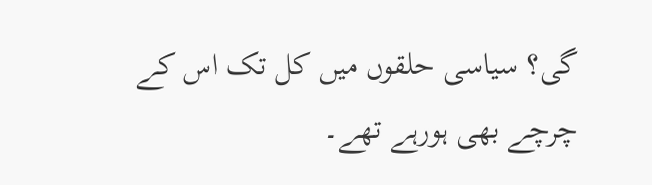گی؟ سیاسی حلقوں میں کل تک اس کے چرچے بھی ہورہے تھے۔